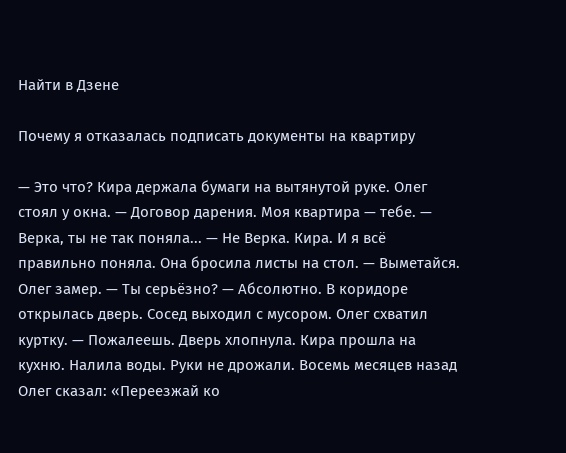Найти в Дзене

Почему я отказалась подписать документы на квартиру

— Это что? Кира держала бумаги на вытянутой руке. Олег стоял у окна. — Договор дарения. Моя квартира — тебе. — Верка, ты не так поняла... — Не Верка. Кира. И я всё правильно поняла. Она бросила листы на стол. — Выметайся. Олег замер. — Ты серьёзно? — Абсолютно. В коридоре открылась дверь. Сосед выходил с мусором. Олег схватил куртку. — Пожалеешь. Дверь хлопнула. Кира прошла на кухню. Налила воды. Руки не дрожали. Восемь месяцев назад Олег сказал: «Переезжай ко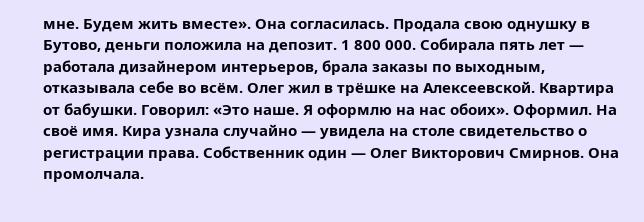мне. Будем жить вместе». Она согласилась. Продала свою однушку в Бутово, деньги положила на депозит. 1 800 000. Собирала пять лет — работала дизайнером интерьеров, брала заказы по выходным, отказывала себе во всём. Олег жил в трёшке на Алексеевской. Квартира от бабушки. Говорил: «Это наше. Я оформлю на нас обоих». Оформил. На своё имя. Кира узнала случайно — увидела на столе свидетельство о регистрации права. Собственник один — Олег Викторович Смирнов. Она промолчала.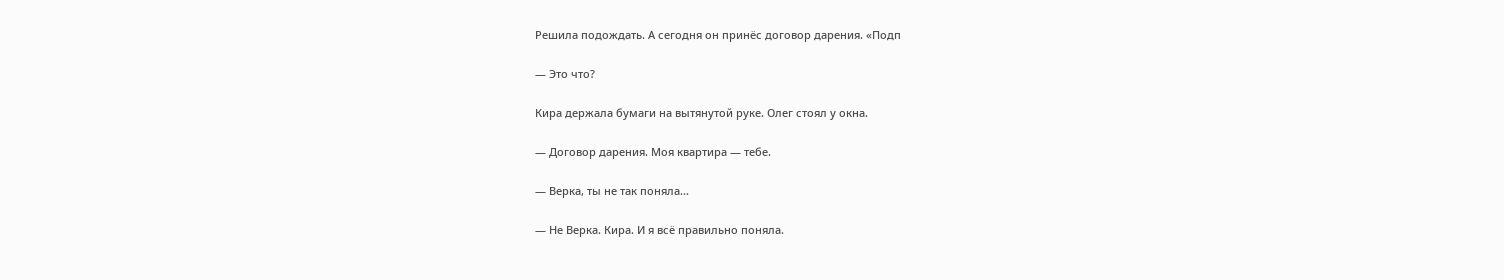Решила подождать. А сегодня он принёс договор дарения. «Подп

— Это что?

Кира держала бумаги на вытянутой руке. Олег стоял у окна.

— Договор дарения. Моя квартира — тебе.

— Верка, ты не так поняла...

— Не Верка. Кира. И я всё правильно поняла.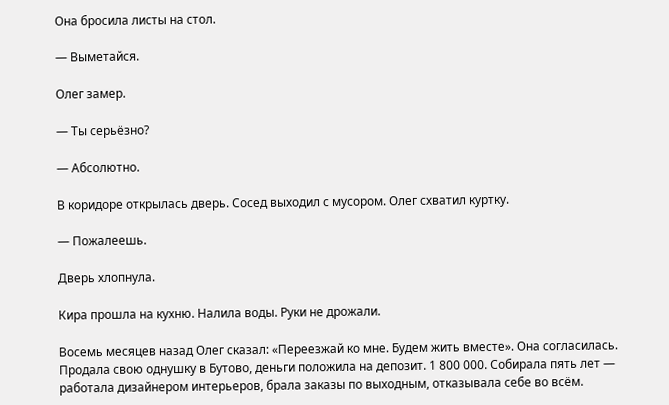Она бросила листы на стол.

— Выметайся.

Олег замер.

— Ты серьёзно?

— Абсолютно.

В коридоре открылась дверь. Сосед выходил с мусором. Олег схватил куртку.

— Пожалеешь.

Дверь хлопнула.

Кира прошла на кухню. Налила воды. Руки не дрожали.

Восемь месяцев назад Олег сказал: «Переезжай ко мне. Будем жить вместе». Она согласилась. Продала свою однушку в Бутово, деньги положила на депозит. 1 800 000. Собирала пять лет — работала дизайнером интерьеров, брала заказы по выходным, отказывала себе во всём.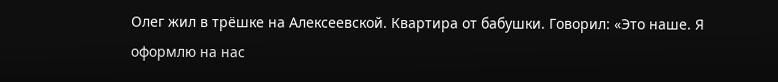Олег жил в трёшке на Алексеевской. Квартира от бабушки. Говорил: «Это наше. Я оформлю на нас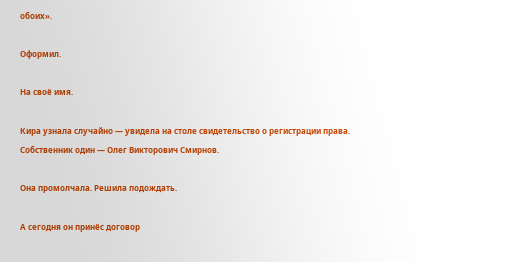обоих».

Оформил.

На своё имя.

Кира узнала случайно — увидела на столе свидетельство о регистрации права. Собственник один — Олег Викторович Смирнов.

Она промолчала. Решила подождать.

А сегодня он принёс договор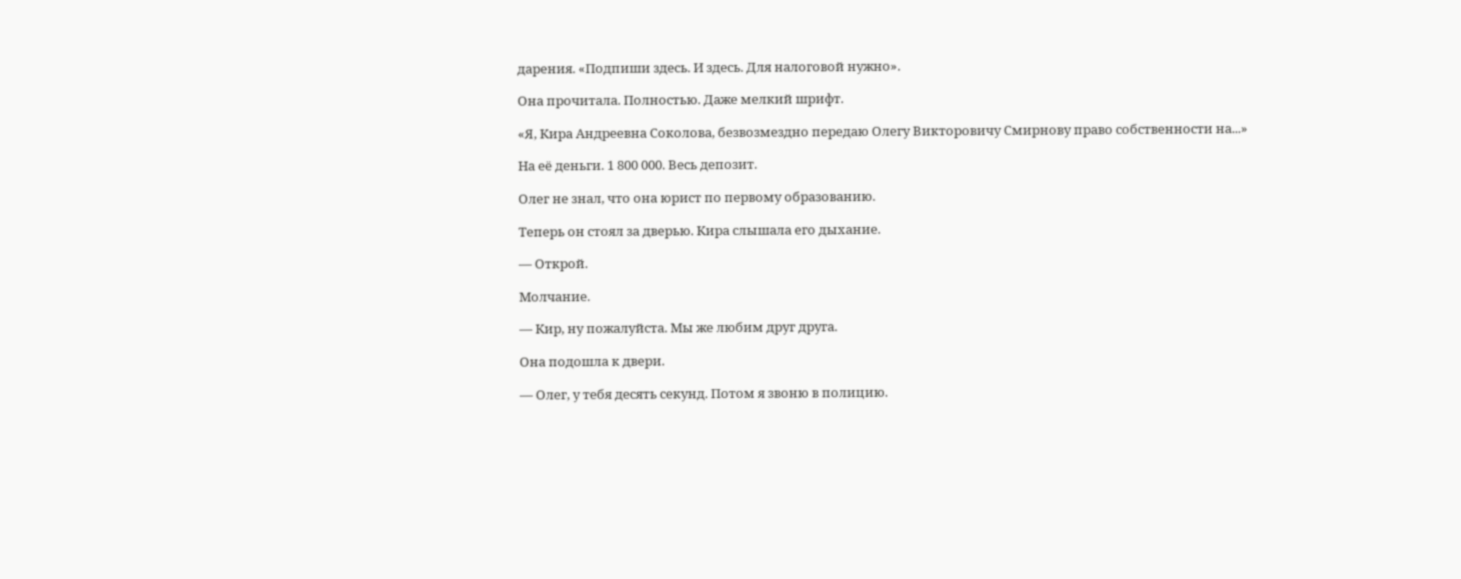дарения. «Подпиши здесь. И здесь. Для налоговой нужно».

Она прочитала. Полностью. Даже мелкий шрифт.

«Я, Кира Андреевна Соколова, безвозмездно передаю Олегу Викторовичу Смирнову право собственности на...»

На её деньги. 1 800 000. Весь депозит.

Олег не знал, что она юрист по первому образованию.

Теперь он стоял за дверью. Кира слышала его дыхание.

— Открой.

Молчание.

— Кир, ну пожалуйста. Мы же любим друг друга.

Она подошла к двери.

— Олег, у тебя десять секунд. Потом я звоню в полицию.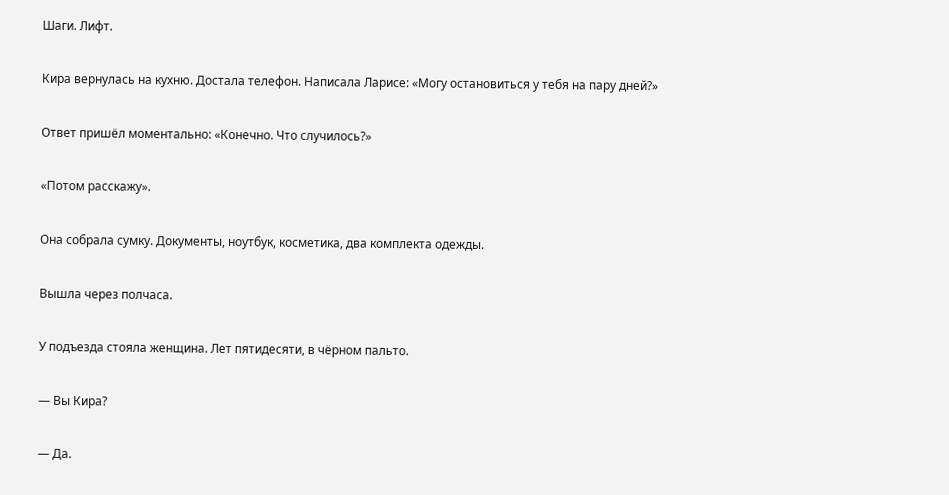Шаги. Лифт.

Кира вернулась на кухню. Достала телефон. Написала Ларисе: «Могу остановиться у тебя на пару дней?»

Ответ пришёл моментально: «Конечно. Что случилось?»

«Потом расскажу».

Она собрала сумку. Документы, ноутбук, косметика, два комплекта одежды.

Вышла через полчаса.

У подъезда стояла женщина. Лет пятидесяти, в чёрном пальто.

— Вы Кира?

— Да.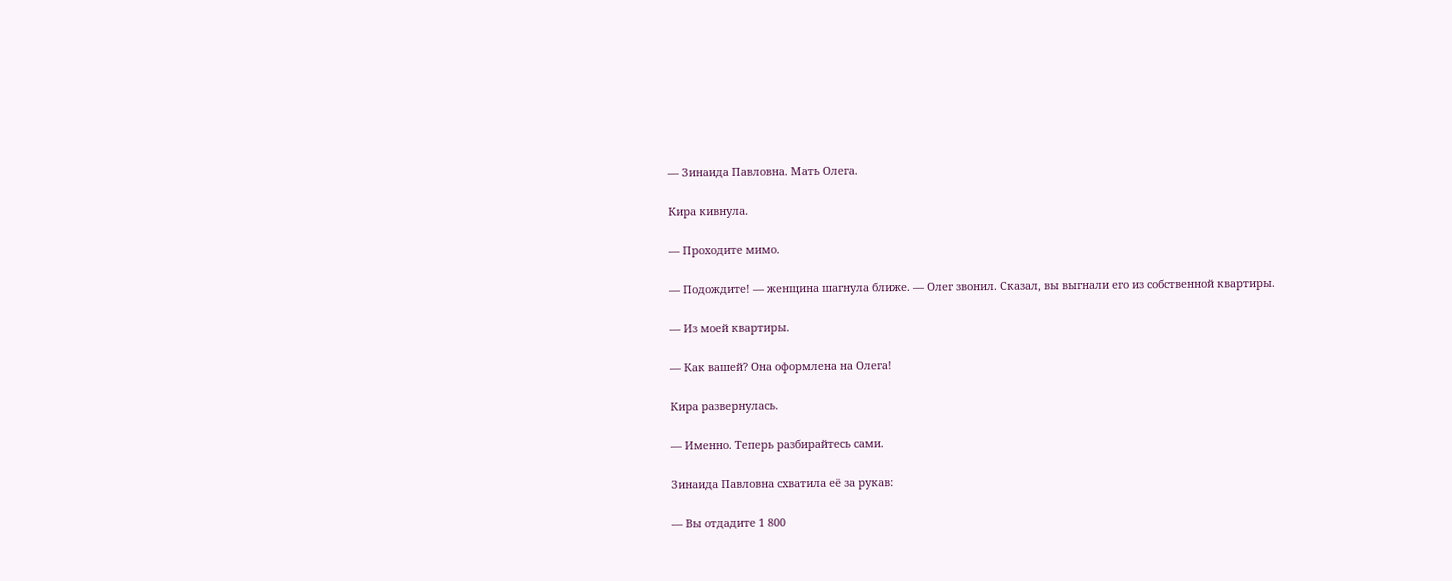— Зинаида Павловна. Мать Олега.

Кира кивнула.

— Проходите мимо.

— Подождите! — женщина шагнула ближе. — Олег звонил. Сказал, вы выгнали его из собственной квартиры.

— Из моей квартиры.

— Как вашей? Она оформлена на Олега!

Кира развернулась.

— Именно. Теперь разбирайтесь сами.

Зинаида Павловна схватила её за рукав:

— Вы отдадите 1 800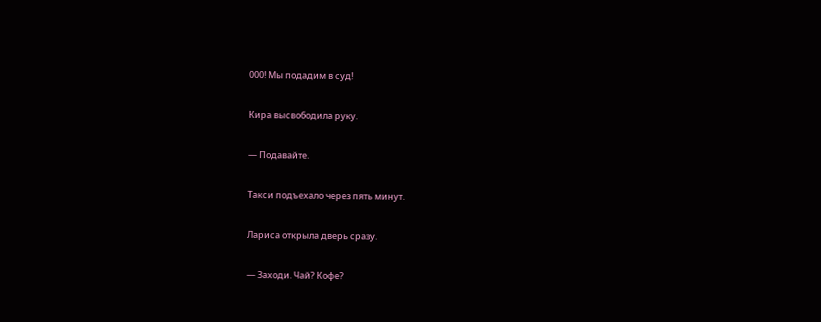000! Мы подадим в суд!

Кира высвободила руку.

— Подавайте.

Такси подъехало через пять минут.

Лариса открыла дверь сразу.

— Заходи. Чай? Кофе?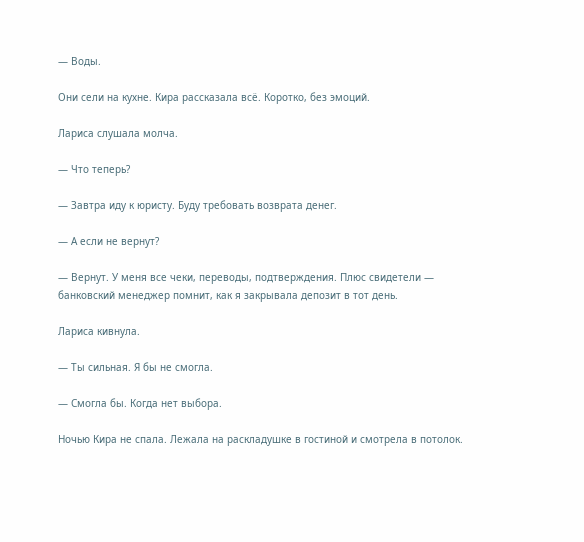— Воды.

Они сели на кухне. Кира рассказала всё. Коротко, без эмоций.

Лариса слушала молча.

— Что теперь?

— Завтра иду к юристу. Буду требовать возврата денег.

— А если не вернут?

— Вернут. У меня все чеки, переводы, подтверждения. Плюс свидетели — банковский менеджер помнит, как я закрывала депозит в тот день.

Лариса кивнула.

— Ты сильная. Я бы не смогла.

— Смогла бы. Когда нет выбора.

Ночью Кира не спала. Лежала на раскладушке в гостиной и смотрела в потолок.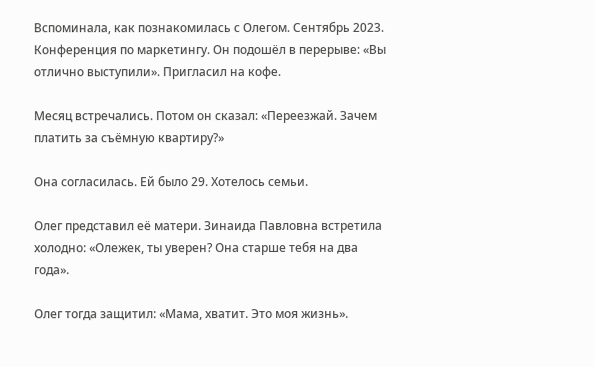Вспоминала, как познакомилась с Олегом. Сентябрь 2023. Конференция по маркетингу. Он подошёл в перерыве: «Вы отлично выступили». Пригласил на кофе.

Месяц встречались. Потом он сказал: «Переезжай. Зачем платить за съёмную квартиру?»

Она согласилась. Ей было 29. Хотелось семьи.

Олег представил её матери. Зинаида Павловна встретила холодно: «Олежек, ты уверен? Она старше тебя на два года».

Олег тогда защитил: «Мама, хватит. Это моя жизнь».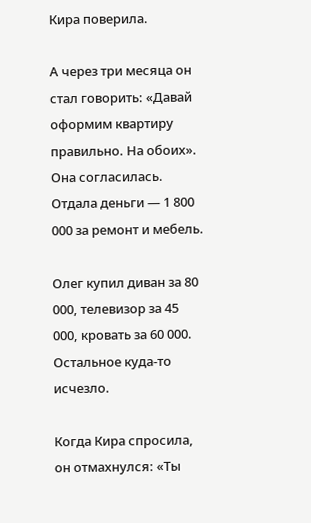Кира поверила.

А через три месяца он стал говорить: «Давай оформим квартиру правильно. На обоих». Она согласилась. Отдала деньги — 1 800 000 за ремонт и мебель.

Олег купил диван за 80 000, телевизор за 45 000, кровать за 60 000. Остальное куда-то исчезло.

Когда Кира спросила, он отмахнулся: «Ты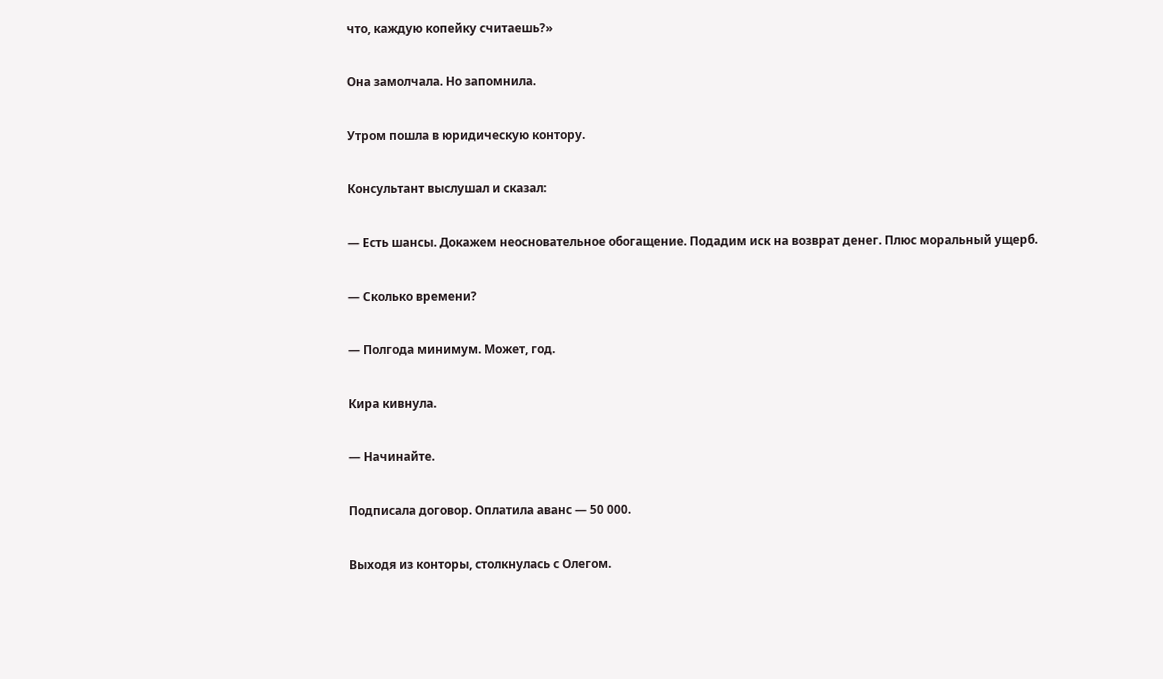что, каждую копейку считаешь?»

Она замолчала. Но запомнила.

Утром пошла в юридическую контору.

Консультант выслушал и сказал:

— Есть шансы. Докажем неосновательное обогащение. Подадим иск на возврат денег. Плюс моральный ущерб.

— Сколько времени?

— Полгода минимум. Может, год.

Кира кивнула.

— Начинайте.

Подписала договор. Оплатила аванс — 50 000.

Выходя из конторы, столкнулась с Олегом.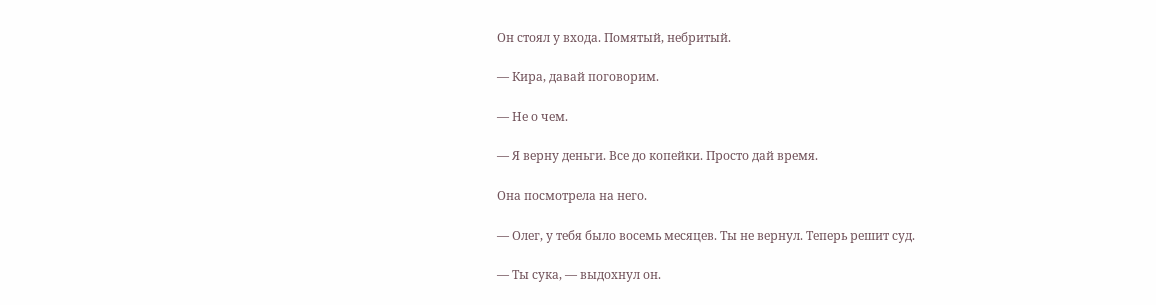Он стоял у входа. Помятый, небритый.

— Кира, давай поговорим.

— Не о чем.

— Я верну деньги. Все до копейки. Просто дай время.

Она посмотрела на него.

— Олег, у тебя было восемь месяцев. Ты не вернул. Теперь решит суд.

— Ты сука, — выдохнул он.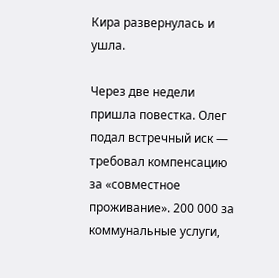Кира развернулась и ушла.

Через две недели пришла повестка. Олег подал встречный иск — требовал компенсацию за «совместное проживание». 200 000 за коммунальные услуги,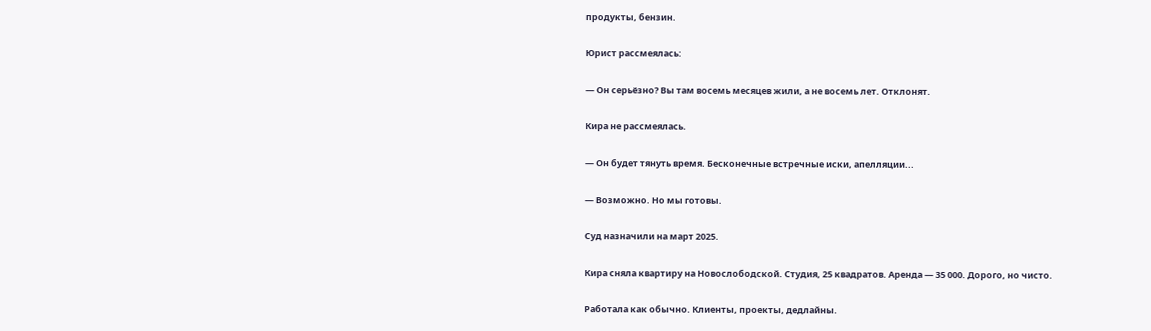продукты, бензин.

Юрист рассмеялась:

— Он серьёзно? Вы там восемь месяцев жили, а не восемь лет. Отклонят.

Кира не рассмеялась.

— Он будет тянуть время. Бесконечные встречные иски, апелляции...

— Возможно. Но мы готовы.

Суд назначили на март 2025.

Кира сняла квартиру на Новослободской. Студия, 25 квадратов. Аренда — 35 000. Дорого, но чисто.

Работала как обычно. Клиенты, проекты, дедлайны.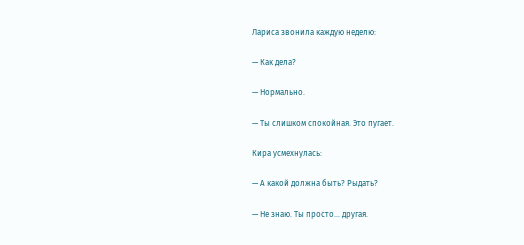Лариса звонила каждую неделю:

— Как дела?

— Нормально.

— Ты слишком спокойная. Это пугает.

Кира усмехнулась:

— А какой должна быть? Рыдать?

— Не знаю. Ты просто... другая.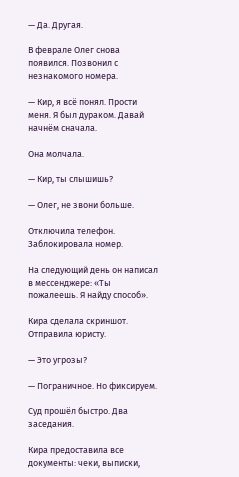— Да. Другая.

В феврале Олег снова появился. Позвонил с незнакомого номера.

— Кир, я всё понял. Прости меня. Я был дураком. Давай начнём сначала.

Она молчала.

— Кир, ты слышишь?

— Олег, не звони больше.

Отключила телефон. Заблокировала номер.

На следующий день он написал в мессенджере: «Ты пожалеешь. Я найду способ».

Кира сделала скриншот. Отправила юристу.

— Это угрозы?

— Пограничное. Но фиксируем.

Суд прошёл быстро. Два заседания.

Кира предоставила все документы: чеки, выписки,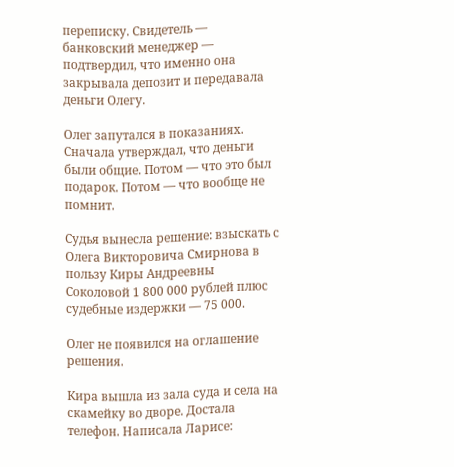переписку. Свидетель — банковский менеджер — подтвердил, что именно она закрывала депозит и передавала деньги Олегу.

Олег запутался в показаниях. Сначала утверждал, что деньги были общие. Потом — что это был подарок. Потом — что вообще не помнит.

Судья вынесла решение: взыскать с Олега Викторовича Смирнова в пользу Киры Андреевны Соколовой 1 800 000 рублей плюс судебные издержки — 75 000.

Олег не появился на оглашение решения.

Кира вышла из зала суда и села на скамейку во дворе. Достала телефон. Написала Ларисе: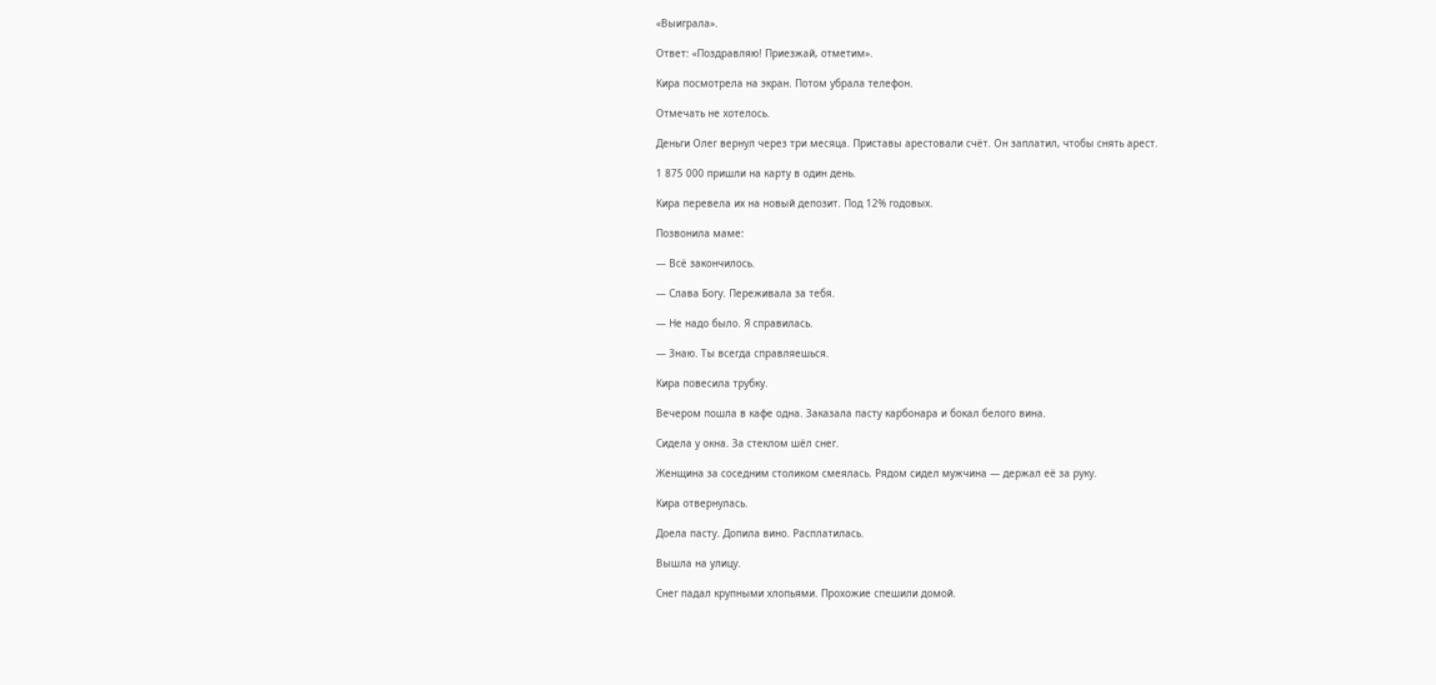«Выиграла».

Ответ: «Поздравляю! Приезжай, отметим».

Кира посмотрела на экран. Потом убрала телефон.

Отмечать не хотелось.

Деньги Олег вернул через три месяца. Приставы арестовали счёт. Он заплатил, чтобы снять арест.

1 875 000 пришли на карту в один день.

Кира перевела их на новый депозит. Под 12% годовых.

Позвонила маме:

— Всё закончилось.

— Слава Богу. Переживала за тебя.

— Не надо было. Я справилась.

— Знаю. Ты всегда справляешься.

Кира повесила трубку.

Вечером пошла в кафе одна. Заказала пасту карбонара и бокал белого вина.

Сидела у окна. За стеклом шёл снег.

Женщина за соседним столиком смеялась. Рядом сидел мужчина — держал её за руку.

Кира отвернулась.

Доела пасту. Допила вино. Расплатилась.

Вышла на улицу.

Снег падал крупными хлопьями. Прохожие спешили домой.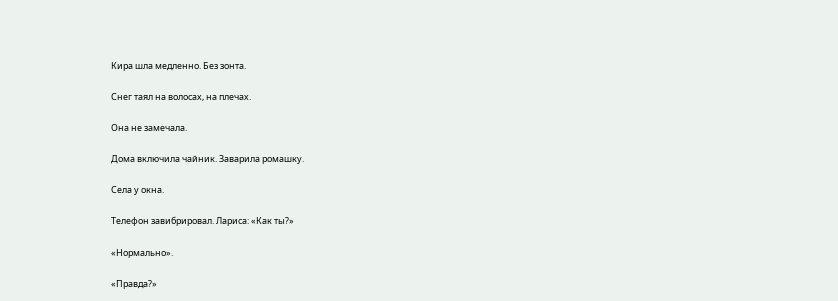Кира шла медленно. Без зонта.

Снег таял на волосах, на плечах.

Она не замечала.

Дома включила чайник. Заварила ромашку.

Села у окна.

Телефон завибрировал. Лариса: «Как ты?»

«Нормально».

«Правда?»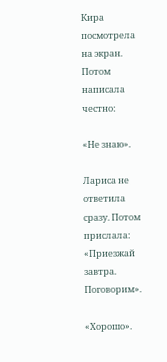Кира посмотрела на экран. Потом написала честно:

«Не знаю».

Лариса не ответила сразу. Потом прислала: «Приезжай завтра. Поговорим».

«Хорошо».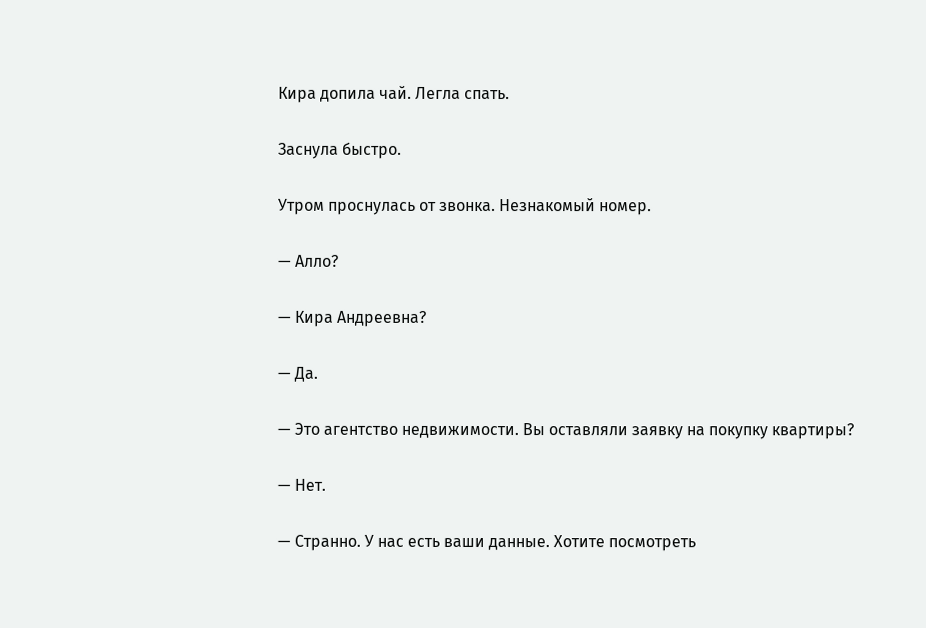Кира допила чай. Легла спать.

Заснула быстро.

Утром проснулась от звонка. Незнакомый номер.

— Алло?

— Кира Андреевна?

— Да.

— Это агентство недвижимости. Вы оставляли заявку на покупку квартиры?

— Нет.

— Странно. У нас есть ваши данные. Хотите посмотреть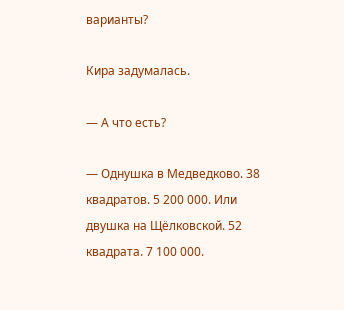варианты?

Кира задумалась.

— А что есть?

— Однушка в Медведково. 38 квадратов. 5 200 000. Или двушка на Щёлковской. 52 квадрата. 7 100 000.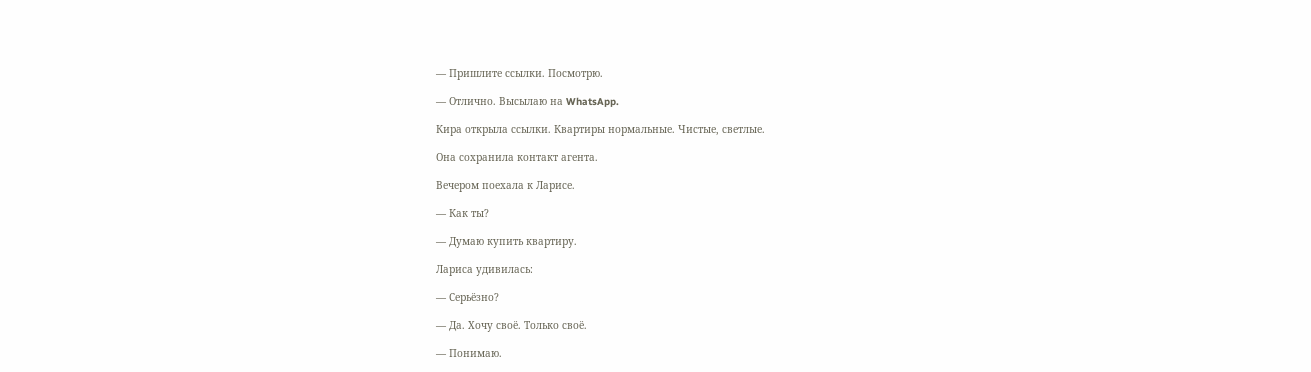— Пришлите ссылки. Посмотрю.

— Отлично. Высылаю на WhatsApp.

Кира открыла ссылки. Квартиры нормальные. Чистые, светлые.

Она сохранила контакт агента.

Вечером поехала к Ларисе.

— Как ты?

— Думаю купить квартиру.

Лариса удивилась:

— Серьёзно?

— Да. Хочу своё. Только своё.

— Понимаю.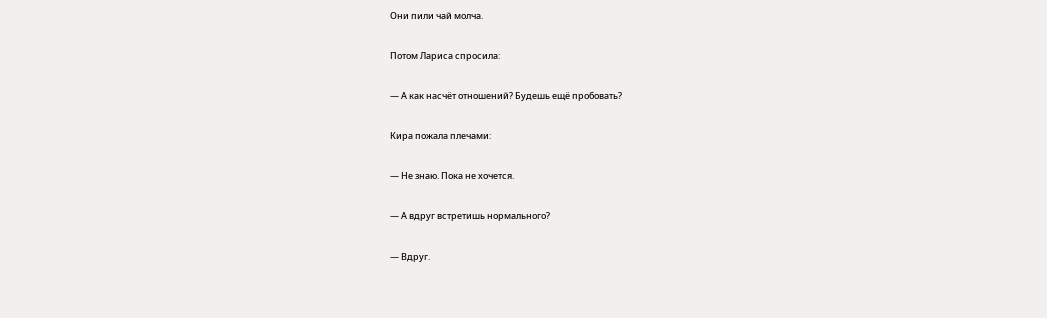Они пили чай молча.

Потом Лариса спросила:

— А как насчёт отношений? Будешь ещё пробовать?

Кира пожала плечами:

— Не знаю. Пока не хочется.

— А вдруг встретишь нормального?

— Вдруг.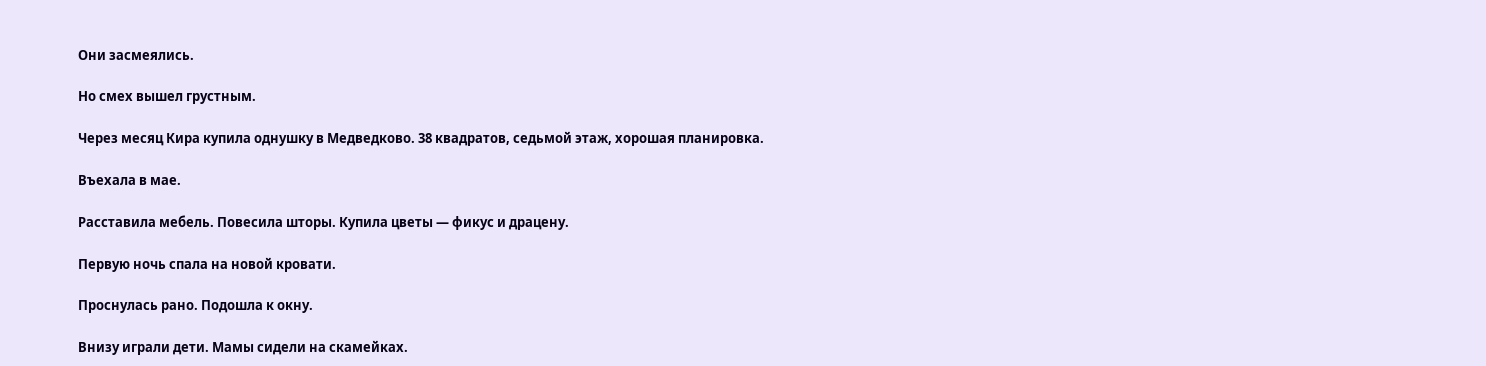Они засмеялись.

Но смех вышел грустным.

Через месяц Кира купила однушку в Медведково. 38 квадратов, седьмой этаж, хорошая планировка.

Въехала в мае.

Расставила мебель. Повесила шторы. Купила цветы — фикус и драцену.

Первую ночь спала на новой кровати.

Проснулась рано. Подошла к окну.

Внизу играли дети. Мамы сидели на скамейках.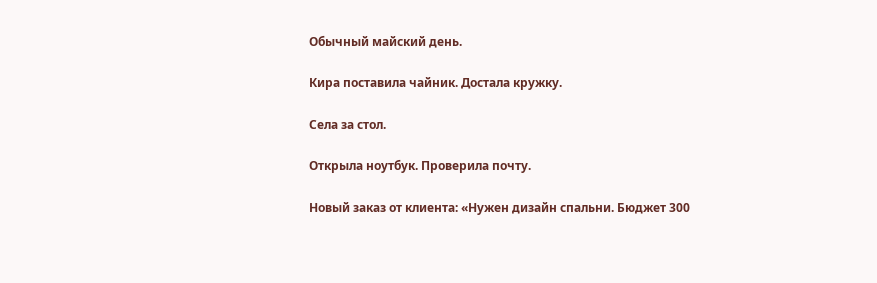Обычный майский день.

Кира поставила чайник. Достала кружку.

Села за стол.

Открыла ноутбук. Проверила почту.

Новый заказ от клиента: «Нужен дизайн спальни. Бюджет 300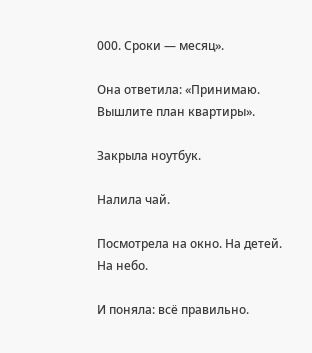000. Сроки — месяц».

Она ответила: «Принимаю. Вышлите план квартиры».

Закрыла ноутбук.

Налила чай.

Посмотрела на окно. На детей. На небо.

И поняла: всё правильно.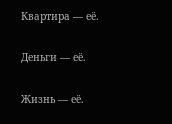Квартира — её.

Деньги — её.

Жизнь — её.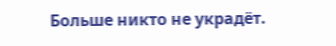Больше никто не украдёт.